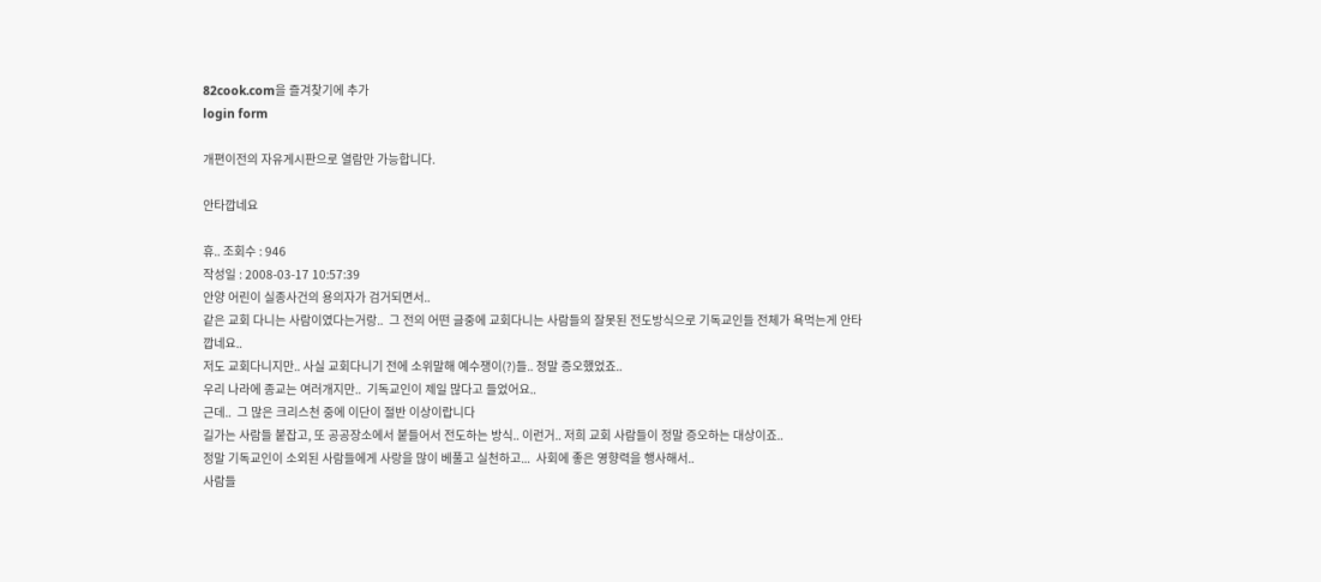82cook.com을 즐겨찾기에 추가
login form

개편이전의 자유게시판으로 열람만 가능합니다.

안타깝네요

휴.. 조회수 : 946
작성일 : 2008-03-17 10:57:39
안양 어린이 실종사건의 용의자가 검거되면서..
같은 교회 다니는 사람이였다는거랑..  그 전의 어떤 글중에 교회다니는 사람들의 잘못된 전도방식으로 기독교인들 전체가 욕먹는게 안타깝네요..
저도 교회다니지만.. 사실 교회다니기 전에 소위말해 예수쟁이(?)들.. 정말 증오했었죠..
우리 나라에 종교는 여러개지만..  기독교인이 제일 많다고 들었어요..
근데..  그 많은 크리스천 중에 이단이 절반 이상이랍니다
길가는 사람들 붙잡고, 또 공공장소에서 붙들어서 전도하는 방식.. 이런거.. 저희 교회 사람들이 정말 증오하는 대상이죠..
정말 기독교인이 소외된 사람들에게 사랑을 많이 베풀고 실천하고...  사회에 좋은 영향력을 행사해서..
사람들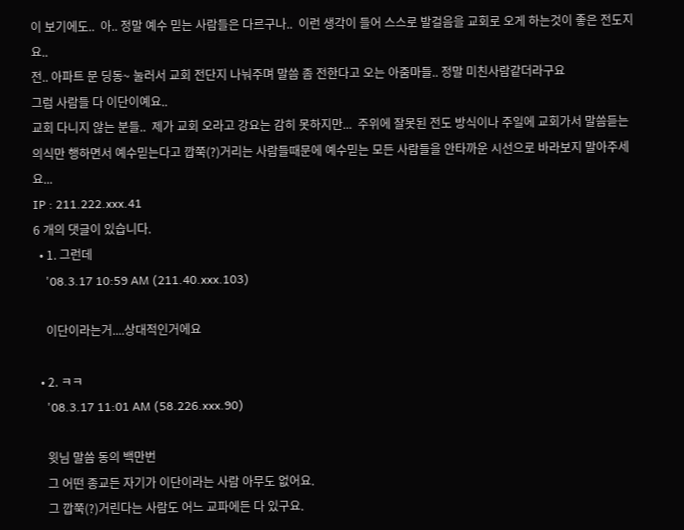이 보기에도..  아.. 정말 예수 믿는 사람들은 다르구나..  이런 생각이 들어 스스로 발걸음을 교회로 오게 하는것이 좋은 전도지요..
전.. 아파트 문 딩동~ 눌러서 교회 전단지 나눠주며 말씀 좀 전한다고 오는 아줌마들.. 정말 미친사람같더라구요
그럼 사람들 다 이단이예요..
교회 다니지 않는 분들..  제가 교회 오라고 강요는 감히 못하지만...  주위에 잘못된 전도 방식이나 주일에 교회가서 말씀듣는 의식만 행하면서 예수믿는다고 깝쭉(?)거리는 사람들때문에 예수믿는 모든 사람들을 안타까운 시선으로 바라보지 말아주세요...
IP : 211.222.xxx.41
6 개의 댓글이 있습니다.
  • 1. 그런데
    '08.3.17 10:59 AM (211.40.xxx.103)

    이단이라는거....상대적인거에요

  • 2. ㅋㅋ
    '08.3.17 11:01 AM (58.226.xxx.90)

    윗님 말씀 동의 백만번
    그 어떤 종교든 자기가 이단이라는 사람 아무도 없어요.
    그 깝쭉(?)거린다는 사람도 어느 교파에든 다 있구요.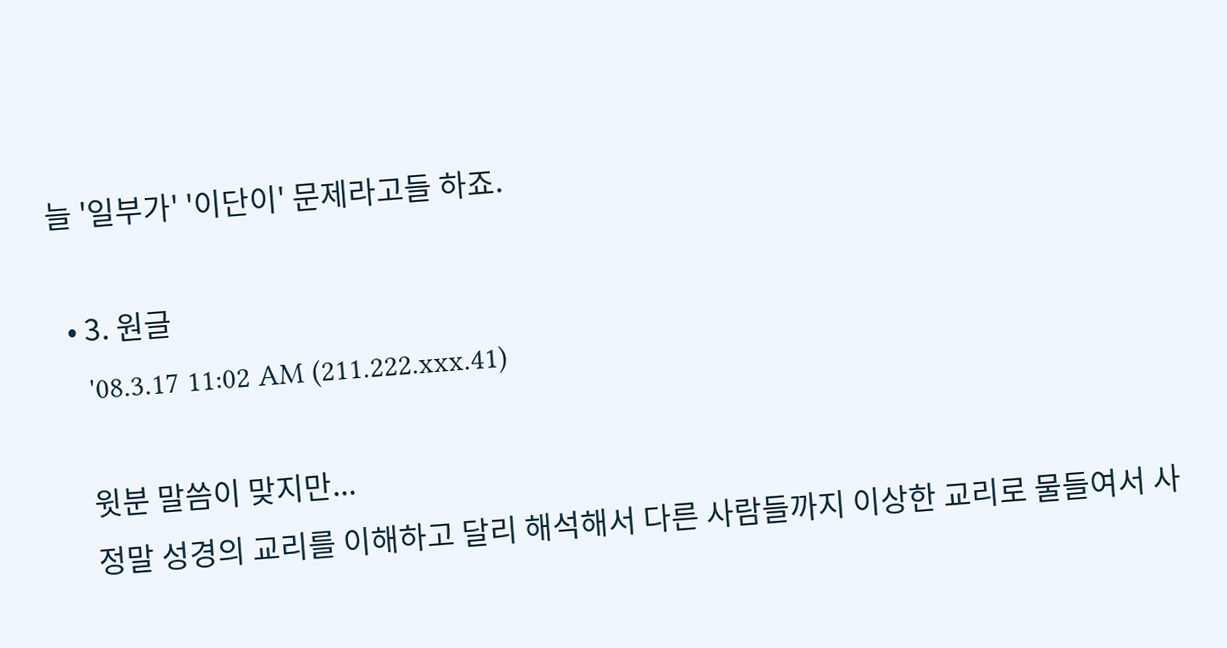늘 '일부가' '이단이' 문제라고들 하죠.

  • 3. 원글
    '08.3.17 11:02 AM (211.222.xxx.41)

    윗분 말씀이 맞지만...
    정말 성경의 교리를 이해하고 달리 해석해서 다른 사람들까지 이상한 교리로 물들여서 사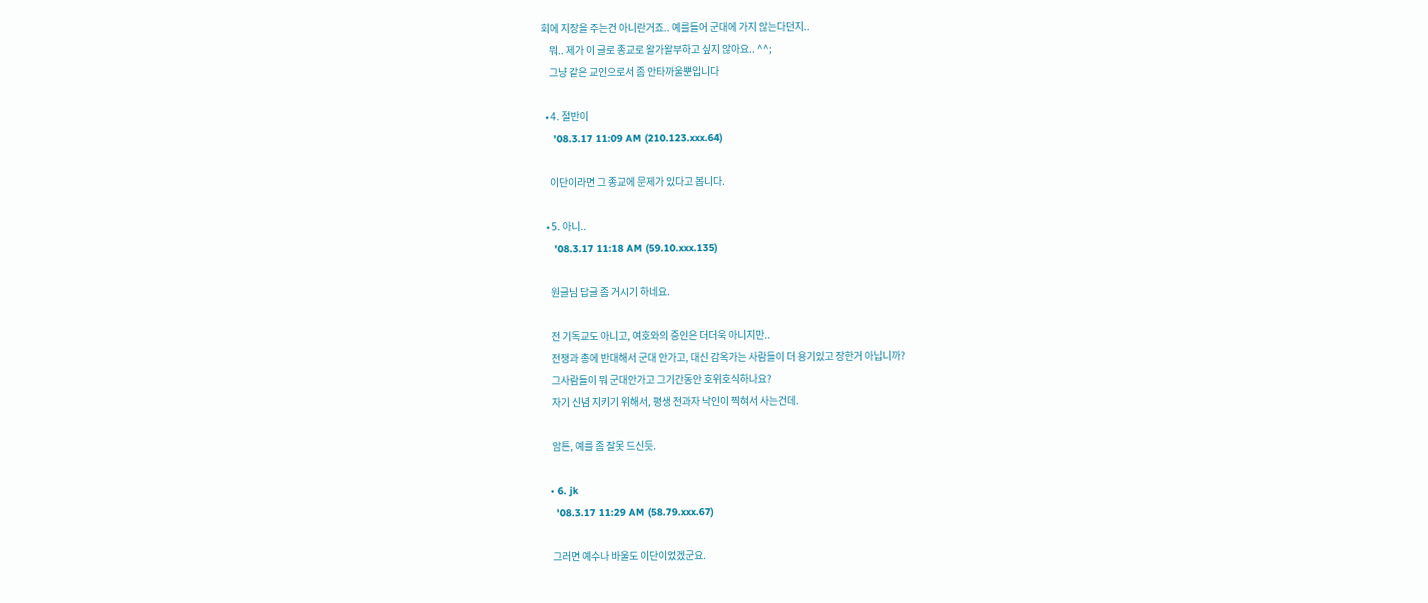회에 지장을 주는건 아니란거죠.. 예를들어 군대에 가지 않는다던지..
    뭐.. 제가 이 글로 종교로 왈가왈부하고 싶지 않아요.. ^^;
    그냥 같은 교인으로서 좀 안타까울뿐입니다

  • 4. 절반이
    '08.3.17 11:09 AM (210.123.xxx.64)

    이단이라면 그 종교에 문제가 있다고 봅니다.

  • 5. 아니..
    '08.3.17 11:18 AM (59.10.xxx.135)

    원글님 답글 좀 거시기 하네요.

    전 기독교도 아니고, 여호와의 증인은 더더욱 아니지만..
    전쟁과 총에 반대해서 군대 안가고, 대신 감옥가는 사람들이 더 용기있고 장한거 아닙니까?
    그사람들이 뭐 군대안가고 그기간동안 호위호식하나요?
    자기 신념 지키기 위해서, 평생 전과자 낙인이 찍혀서 사는건데.

    암튼, 예를 좀 잘못 드신듯.

  • 6. jk
    '08.3.17 11:29 AM (58.79.xxx.67)

    그러면 예수나 바울도 이단이었겠군요.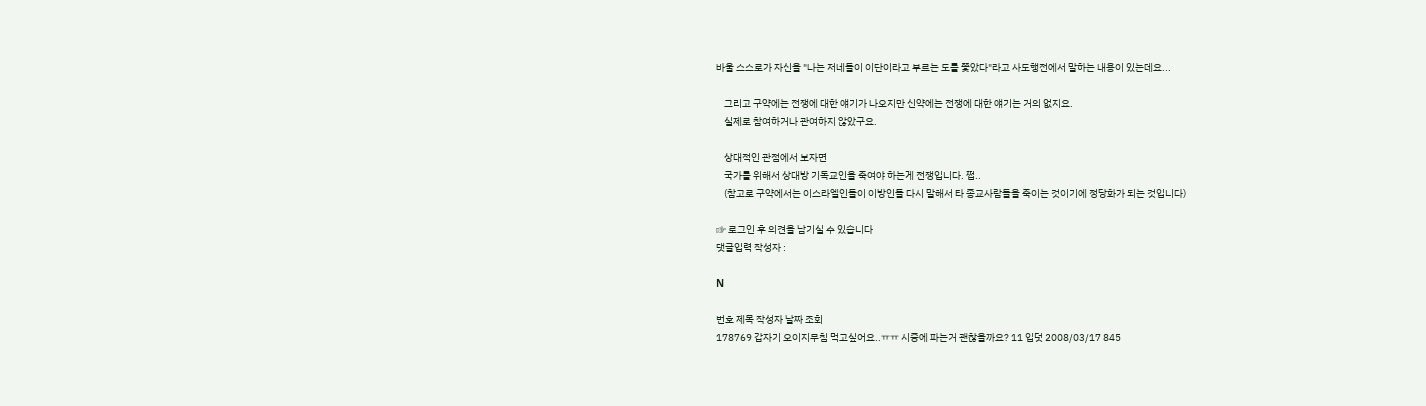바울 스스로가 자신을 "나는 저네들이 이단이라고 부르는 도를 쫓았다"라고 사도행전에서 말하는 내용이 있는데요...

    그리고 구약에는 전쟁에 대한 얘기가 나오지만 신약에는 전쟁에 대한 얘기는 거의 없지요.
    실제로 참여하거나 관여하지 않았구요.

    상대적인 관점에서 보자면
    국가를 위해서 상대방 기독교인을 죽여야 하는게 전쟁입니다. 쩝..
    (참고로 구약에서는 이스라엘인들이 이방인들 다시 말해서 타 종교사람들을 죽이는 것이기에 정당화가 되는 것입니다)

☞ 로그인 후 의견을 남기실 수 있습니다
댓글입력 작성자 :

N

번호 제목 작성자 날짜 조회
178769 갑자기 오이지무침 먹고싶어요..ㅠㅠ 시중에 파는거 괜찮을까요? 11 입덧 2008/03/17 845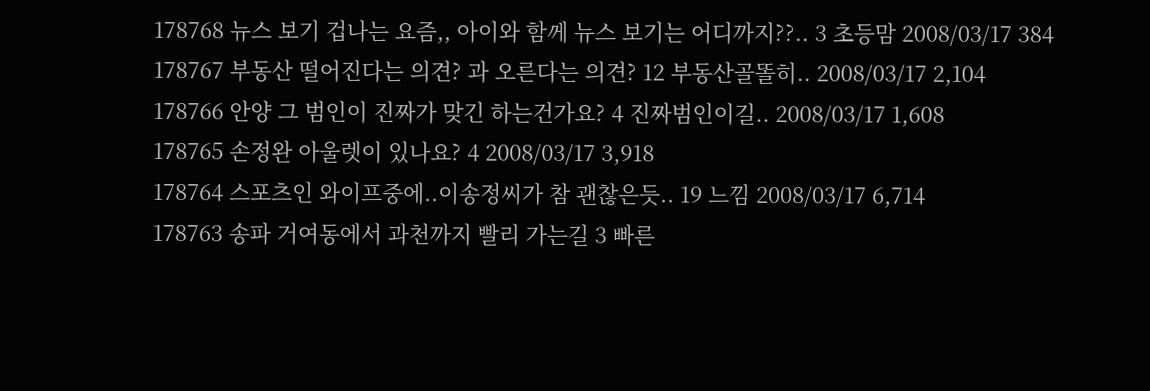178768 뉴스 보기 겁나는 요즘,, 아이와 함께 뉴스 보기는 어디까지??.. 3 초등맘 2008/03/17 384
178767 부동산 떨어진다는 의견? 과 오른다는 의견? 12 부동산골똘히.. 2008/03/17 2,104
178766 안양 그 범인이 진짜가 맞긴 하는건가요? 4 진짜범인이길.. 2008/03/17 1,608
178765 손정완 아울렛이 있나요? 4 2008/03/17 3,918
178764 스포츠인 와이프중에..이송정씨가 참 괜찮은듯.. 19 느낌 2008/03/17 6,714
178763 송파 거여동에서 과천까지 빨리 가는길 3 빠른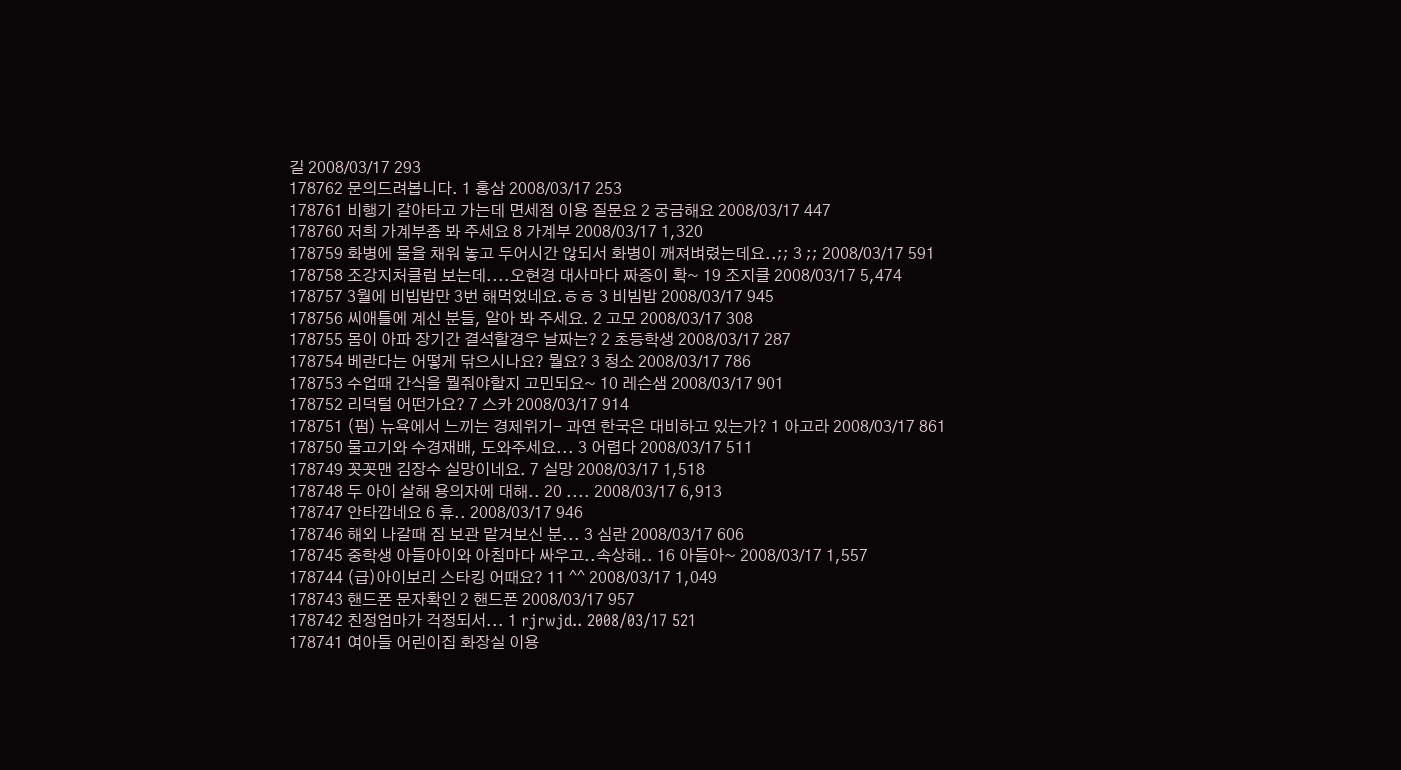길 2008/03/17 293
178762 문의드려봅니다. 1 홍삼 2008/03/17 253
178761 비행기 갈아타고 가는데 면세점 이용 질문요 2 궁금해요 2008/03/17 447
178760 저희 가계부좀 봐 주세요 8 가계부 2008/03/17 1,320
178759 화병에 물을 채워 놓고 두어시간 않되서 화병이 깨져벼렸는데요..;; 3 ;; 2008/03/17 591
178758 조강지처클럽 보는데....오현경 대사마다 짜증이 확~ 19 조지클 2008/03/17 5,474
178757 3월에 비빕밥만 3번 해먹었네요.ㅎㅎ 3 비빔밥 2008/03/17 945
178756 씨애틀에 계신 분들, 알아 봐 주세요. 2 고모 2008/03/17 308
178755 몸이 아파 장기간 결석할경우 날짜는? 2 초등학생 2008/03/17 287
178754 베란다는 어떻게 닦으시나요? 뭘요? 3 청소 2008/03/17 786
178753 수업때 간식을 뭘줘야할지 고민되요~ 10 레슨샘 2008/03/17 901
178752 리덕털 어떤가요? 7 스카 2008/03/17 914
178751 (펌) 뉴욕에서 느끼는 경제위기- 과연 한국은 대비하고 있는가? 1 아고라 2008/03/17 861
178750 물고기와 수경재배, 도와주세요... 3 어렵다 2008/03/17 511
178749 꼿꼿맨 김장수 실망이네요. 7 실망 2008/03/17 1,518
178748 두 아이 살해 용의자에 대해.. 20 .... 2008/03/17 6,913
178747 안타깝네요 6 휴.. 2008/03/17 946
178746 해외 나갈때 짐 보관 맡겨보신 분... 3 심란 2008/03/17 606
178745 중학생 아들아이와 아침마다 싸우고..속상해.. 16 아들아~ 2008/03/17 1,557
178744 (급)아이보리 스타킹 어때요? 11 ^^ 2008/03/17 1,049
178743 핸드폰 문자확인 2 핸드폰 2008/03/17 957
178742 친정엄마가 걱정되서... 1 rjrwjd.. 2008/03/17 521
178741 여아들 어린이집 화장실 이용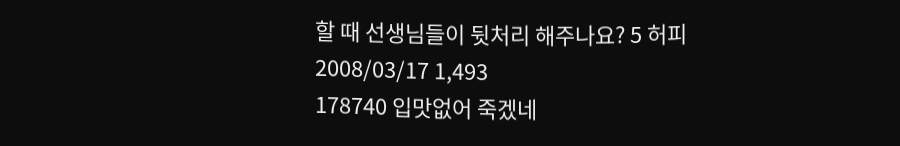할 때 선생님들이 뒷처리 해주나요? 5 허피 2008/03/17 1,493
178740 입맛없어 죽겠네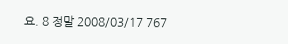요. 8 정말 2008/03/17 767